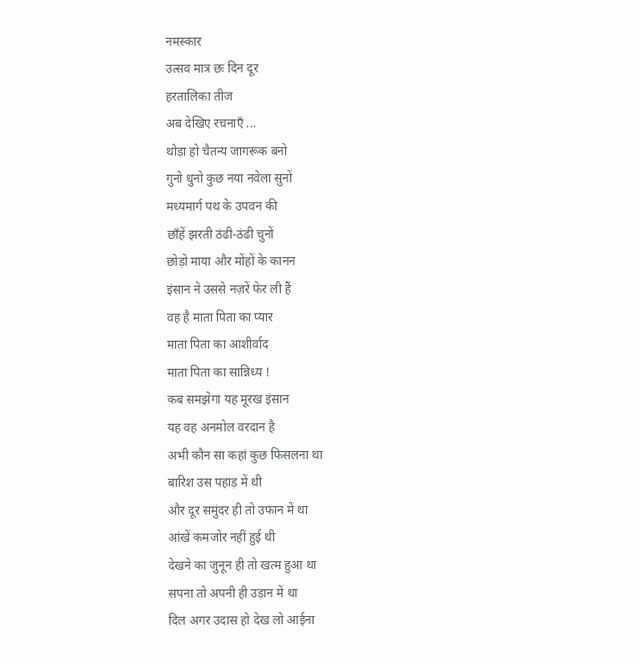नमस्कार
उत्सव मात्र छः दिन दूर
हरतालिका तीज
अब देखिए रचनाएँ ...
थोड़ा हो चैतन्य जागरूक बनो
गुनो धुनो कुछ नया नवेला सुनों
मध्यमार्ग पथ के उपवन की
छाँहें झरती ठंढी-ठंढी चुनों
छोड़ो माया और मोंहों के कानन
इंसान ने उससे नज़रें फेर ली हैं
वह है माता पिता का प्यार
माता पिता का आशीर्वाद
माता पिता का सान्निध्य !
कब समझेगा यह मूरख इंसान
यह वह अनमोल वरदान है
अभी कौन सा कहां कुछ फिसलना था
बारिश उस पहाड़ में थी
और दूर समुंदर ही तो उफान में था
आंखें कमजोर नहीं हुई थी
देखने का जुनून ही तो खत्म हुआ था
सपना तो अपनी ही उड़ान में था
दिल अगर उदास हो देख लो आईना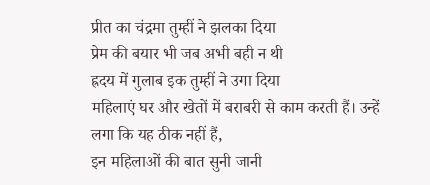प्रीत का चंद्रमा तुम्हीं ने झलका दिया
प्रेम की बयार भी जब अभी बही न थी
ह्रदय में गुलाब इक तुम्हीं ने उगा दिया
महिलाएं घर और खेतों में बराबरी से काम करती हैं। उन्हें लगा कि यह ठीक नहीं हैं,
इन महिलाओं की बात सुनी जानी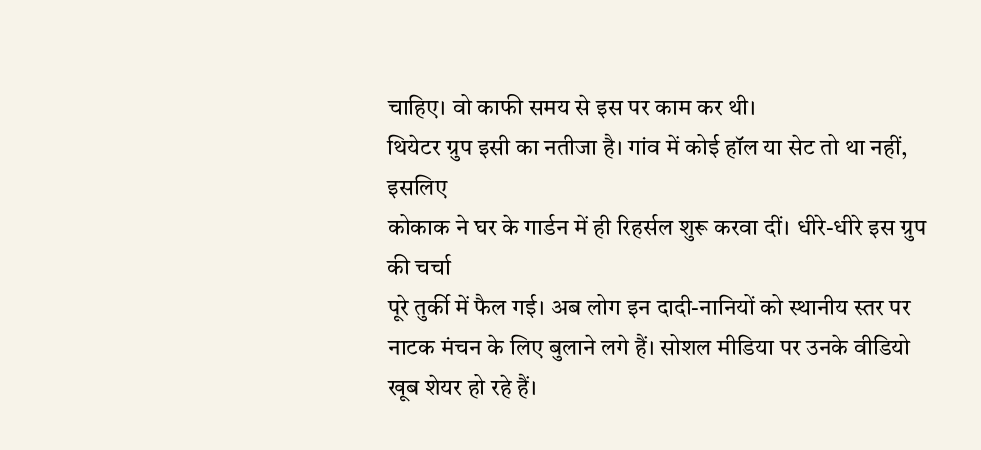चाहिए। वो काफी समय से इस पर काम कर थी।
थियेटर ग्रुप इसी का नतीजा है। गांव में कोई हॉल या सेट तो था नहीं, इसलिए
कोकाक ने घर के गार्डन में ही रिहर्सल शुरू करवा दीं। धीरे-धीरे इस ग्रुप की चर्चा
पूरे तुर्की में फैल गई। अब लोग इन दादी-नानियों को स्थानीय स्तर पर
नाटक मंचन के लिए बुलाने लगे हैं। सोशल मीडिया पर उनके वीडियो खूब शेयर हो रहे हैं।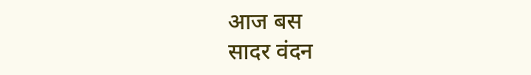आज बस
सादर वंदन